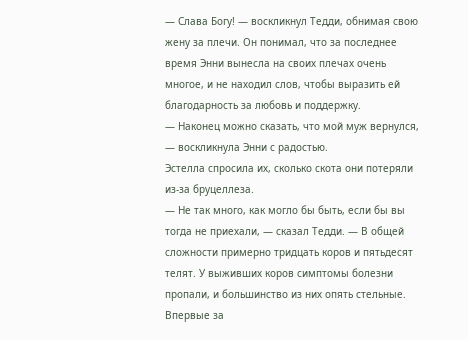— Слава Богу! — воскликнул Тедди, обнимая свою жену за плечи. Он понимал, что за последнее время Энни вынесла на своих плечах очень многое, и не находил слов, чтобы выразить ей благодарность за любовь и поддержку.
— Наконец можно сказать, что мой муж вернулся, — воскликнула Энни с радостью.
Эстелла спросила их, сколько скота они потеряли из-за бруцеллеза.
— Не так много, как могло бы быть, если бы вы тогда не приехали, — сказал Тедди. — В общей сложности примерно тридцать коров и пятьдесят телят. У выживших коров симптомы болезни пропали, и большинство из них опять стельные. Впервые за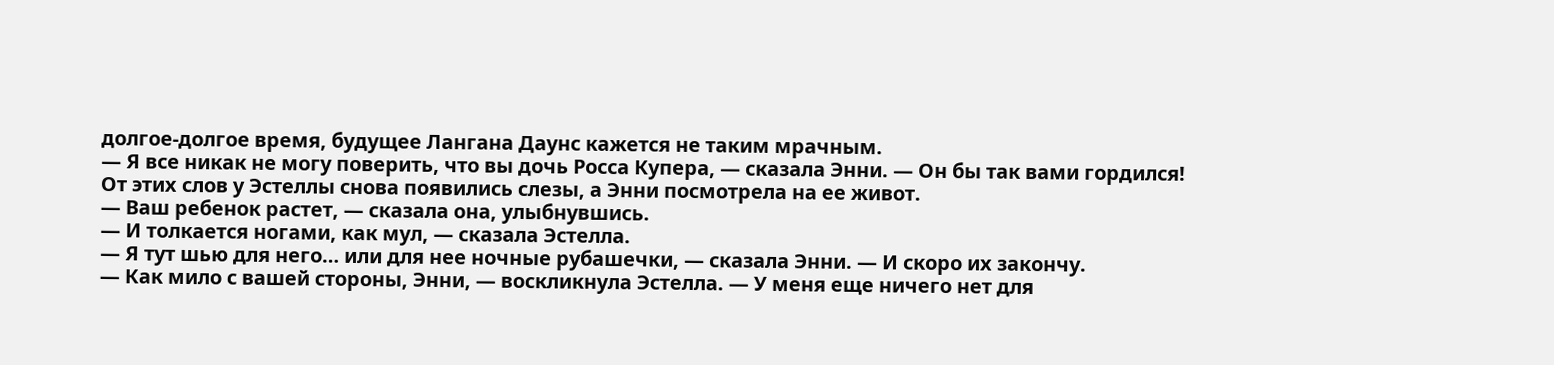долгое-долгое время, будущее Лангана Даунс кажется не таким мрачным.
— Я все никак не могу поверить, что вы дочь Росса Купера, — сказала Энни. — Он бы так вами гордился!
От этих слов у Эстеллы снова появились слезы, а Энни посмотрела на ее живот.
— Ваш ребенок растет, — сказала она, улыбнувшись.
— И толкается ногами, как мул, — сказала Эстелла.
— Я тут шью для него… или для нее ночные рубашечки, — сказала Энни. — И скоро их закончу.
— Как мило с вашей стороны, Энни, — воскликнула Эстелла. — У меня еще ничего нет для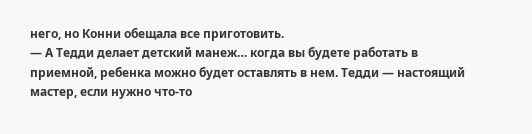него, но Конни обещала все приготовить.
— А Тедди делает детский манеж… когда вы будете работать в приемной, ребенка можно будет оставлять в нем. Тедди — настоящий мастер, если нужно что-то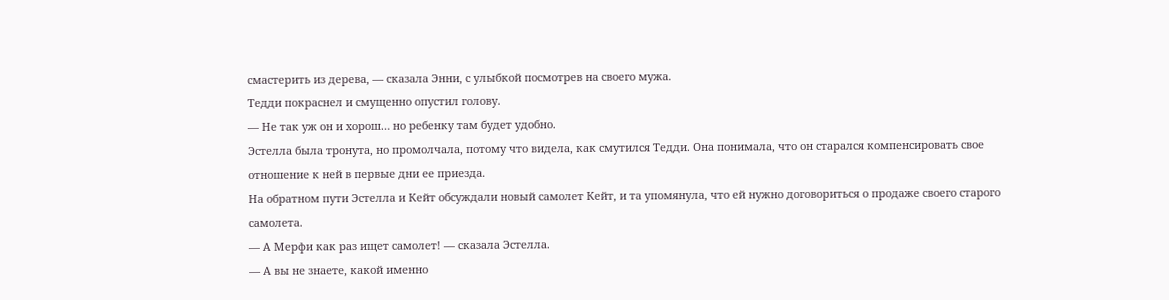смастерить из дерева, — сказала Энни, с улыбкой посмотрев на своего мужа.
Тедди покраснел и смущенно опустил голову.
— Не так уж он и хорош… но ребенку там будет удобно.
Эстелла была тронута, но промолчала, потому что видела, как смутился Тедди. Она понимала, что он старался компенсировать свое отношение к ней в первые дни ее приезда.
На обратном пути Эстелла и Кейт обсуждали новый самолет Кейт, и та упомянула, что ей нужно договориться о продаже своего старого самолета.
— А Мерфи как раз ищет самолет! — сказала Эстелла.
— А вы не знаете, какой именно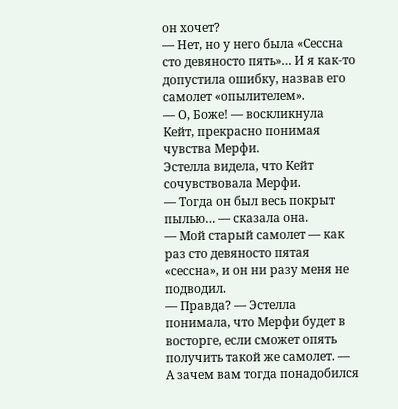он хочет?
— Нет, но у него была «Сессна сто девяносто пять»… И я как-то допустила ошибку, назвав его самолет «опылителем».
— О, Боже! — воскликнула Кейт, прекрасно понимая чувства Мерфи.
Эстелла видела, что Кейт сочувствовала Мерфи.
— Тогда он был весь покрыт пылью… — сказала она.
— Мой старый самолет — как раз сто девяносто пятая «сессна», и он ни разу меня не подводил.
— Правда? — Эстелла понимала, что Мерфи будет в восторге, если сможет опять получить такой же самолет. — А зачем вам тогда понадобился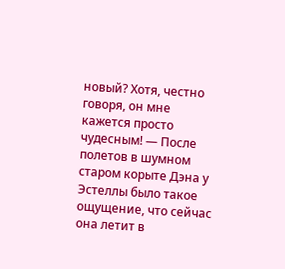новый? Хотя, честно говоря, он мне кажется просто чудесным! — После полетов в шумном старом корыте Дэна у Эстеллы было такое ощущение, что сейчас она летит в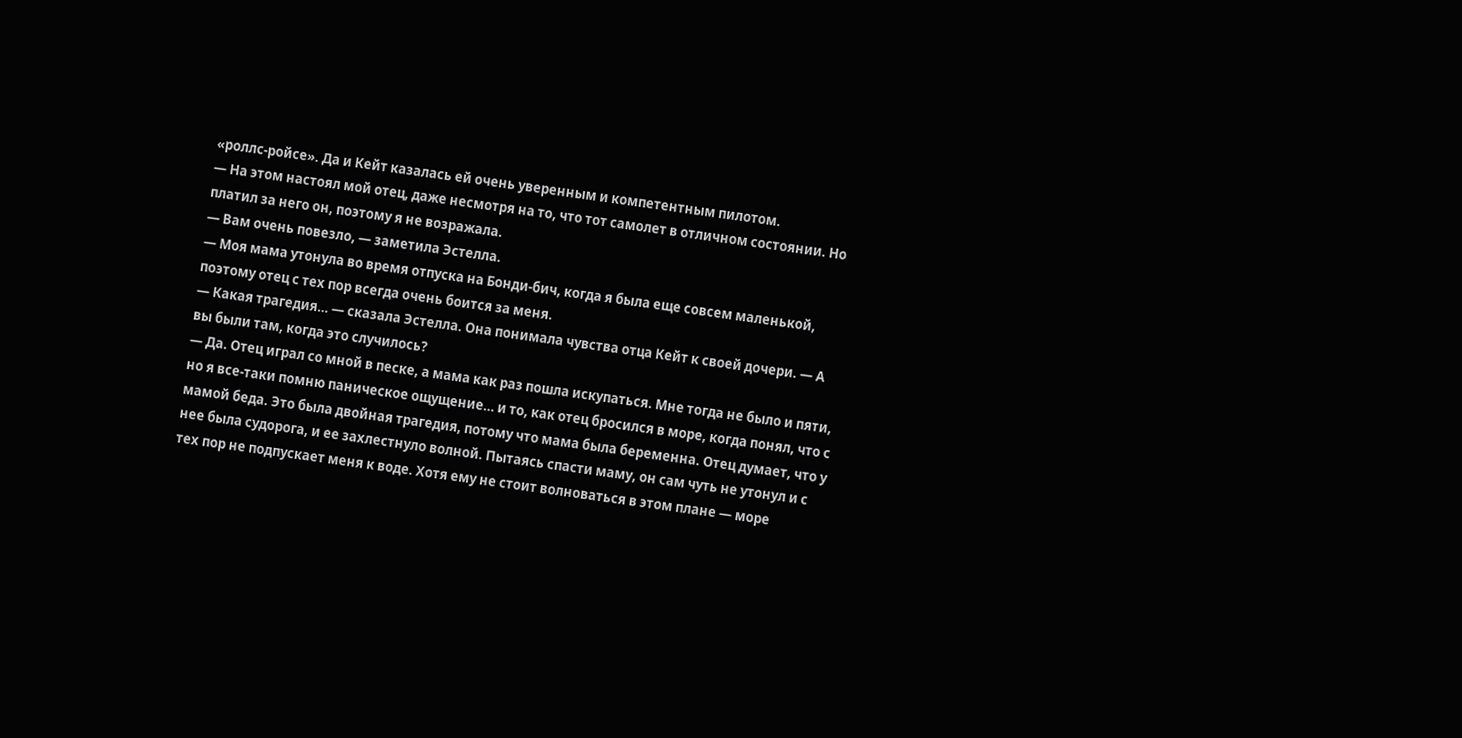«роллс-ройсе». Да и Кейт казалась ей очень уверенным и компетентным пилотом.
— На этом настоял мой отец, даже несмотря на то, что тот самолет в отличном состоянии. Но платил за него он, поэтому я не возражала.
— Вам очень повезло, — заметила Эстелла.
— Моя мама утонула во время отпуска на Бонди-бич, когда я была еще совсем маленькой, поэтому отец с тех пор всегда очень боится за меня.
— Какая трагедия… — сказала Эстелла. Она понимала чувства отца Кейт к своей дочери. — А вы были там, когда это случилось?
— Да. Отец играл со мной в песке, а мама как раз пошла искупаться. Мне тогда не было и пяти, но я все-таки помню паническое ощущение… и то, как отец бросился в море, когда понял, что с мамой беда. Это была двойная трагедия, потому что мама была беременна. Отец думает, что у нее была судорога, и ее захлестнуло волной. Пытаясь спасти маму, он сам чуть не утонул и с тех пор не подпускает меня к воде. Хотя ему не стоит волноваться в этом плане — море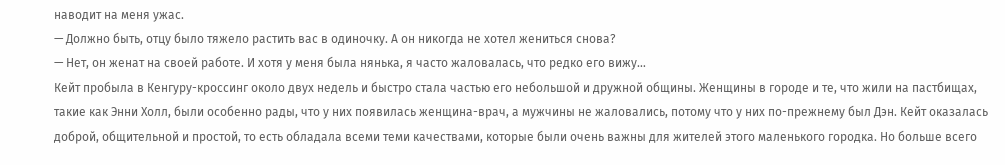наводит на меня ужас.
— Должно быть, отцу было тяжело растить вас в одиночку. А он никогда не хотел жениться снова?
— Нет, он женат на своей работе. И хотя у меня была нянька, я часто жаловалась, что редко его вижу…
Кейт пробыла в Кенгуру-кроссинг около двух недель и быстро стала частью его небольшой и дружной общины. Женщины в городе и те, что жили на пастбищах, такие как Энни Холл, были особенно рады, что у них появилась женщина-врач, а мужчины не жаловались, потому что у них по-прежнему был Дэн. Кейт оказалась доброй, общительной и простой, то есть обладала всеми теми качествами, которые были очень важны для жителей этого маленького городка. Но больше всего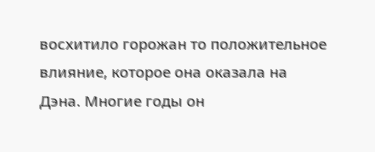восхитило горожан то положительное влияние, которое она оказала на Дэна. Многие годы он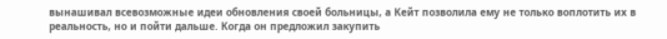вынашивал всевозможные идеи обновления своей больницы, а Кейт позволила ему не только воплотить их в реальность, но и пойти дальше. Когда он предложил закупить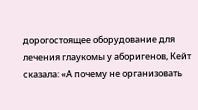дорогостоящее оборудование для лечения глаукомы у аборигенов, Кейт сказала: «А почему не организовать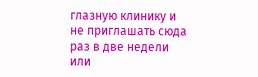глазную клинику и не приглашать сюда раз в две недели или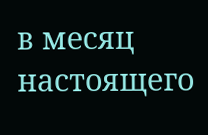в месяц настоящего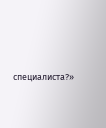специалиста?»